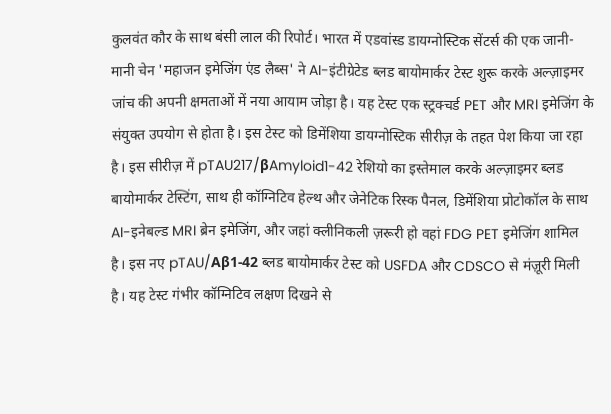कुलवंत कौर के साथ बंसी लाल की रिपोर्ट। भारत में एडवांस्ड डायग्नोस्टिक सेंटर्स की एक जानी-मानी चेन 'महाजन इमेजिंग एंड लैब्स' ने AI-इंटीग्रेटेड ब्लड बायोमार्कर टेस्ट शुरू करके अल्ज़ाइमर जांच की अपनी क्षमताओं में नया आयाम जोड़ा है। यह टेस्ट एक स्ट्रक्चर्ड PET और MRI इमेजिंग के संयुक्त उपयोग से होता है। इस टेस्ट को डिमेंशिया डायग्नोस्टिक सीरीज़ के तहत पेश किया जा रहा है। इस सीरीज़ में pTAU217/βAmyloid1-42 रेशियो का इस्तेमाल करके अल्ज़ाइमर ब्लड बायोमार्कर टेस्टिंग, साथ ही कॉग्निटिव हेल्थ और जेनेटिक रिस्क पैनल, डिमेंशिया प्रोटोकॉल के साथ AI-इनेबल्ड MRI ब्रेन इमेजिंग, और जहां क्लीनिकली ज़रूरी हो वहां FDG PET इमेजिंग शामिल है। इस नए pTAU/Aβ1-42 ब्लड बायोमार्कर टेस्ट को USFDA और CDSCO से मंज़ूरी मिली है। यह टेस्ट गंभीर कॉग्निटिव लक्षण दिखने से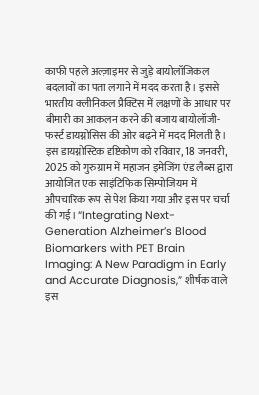काफी पहले अल्ज़ाइमर से जुड़े बायोलॉजिकल बदलावों का पता लगाने में मदद करता है। इससे भारतीय क्लीनिकल प्रैक्टिस में लक्षणों के आधार पर बीमारी का आकलन करने की बजाय बायोलॉजी-फर्स्ट डायग्नोसिस की ओर बढ़ने में मदद मिलती है।
इस डायग्नोस्टिक दृष्टिकोण को रविवार, 18 जनवरी, 2025 को गुरुग्राम में महाजन इमेजिंग एंड लैब्स द्वारा आयोजित एक साइंटिफिक सिम्पोजियम में औपचारिक रूप से पेश किया गया और इस पर चर्चा की गई। “Integrating Next-Generation Alzheimer’s Blood Biomarkers with PET Brain Imaging: A New Paradigm in Early and Accurate Diagnosis,” शीर्षक वाले इस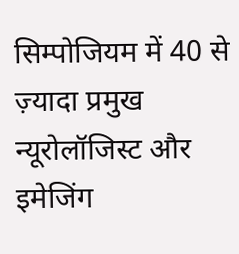सिम्पोजियम में 40 से ज़्यादा प्रमुख न्यूरोलॉजिस्ट और इमेजिंग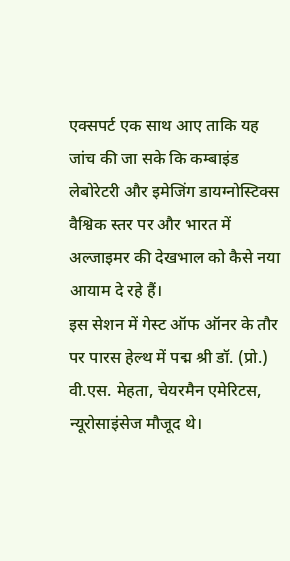एक्सपर्ट एक साथ आए ताकि यह जांच की जा सके कि कम्बाइंड लेबोरेटरी और इमेजिंग डायग्नोस्टिक्स वैश्विक स्तर पर और भारत में अल्जाइमर की देखभाल को कैसे नया आयाम दे रहे हैं।
इस सेशन में गेस्ट ऑफ ऑनर के तौर पर पारस हेल्थ में पद्म श्री डॉ. (प्रो.) वी.एस. मेहता, चेयरमैन एमेरिटस, न्यूरोसाइंसेज मौजूद थे।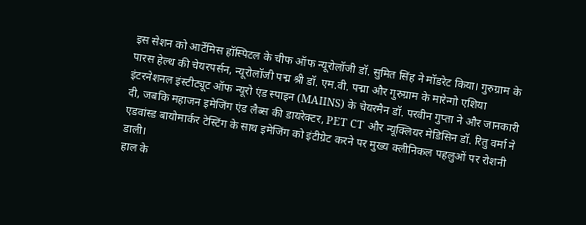इस सेशन को आर्टेमिस हॉस्पिटल के चीफ ऑफ न्यूरोलॉजी डॉ. सुमित सिंह ने मॉडरेट किया। गुरुग्राम के पारस हेल्थ की चेयरपर्सन, न्यूरोलॉजी पद्म श्री डॉ. एम.वी. पद्मा और गुरुग्राम के मारेन्गो एशिया इंटरनेशनल इंस्टीट्यूट ऑफ न्यूरो एंड स्पाइन (MAIINS) के चेयरमैन डॉ. परवीन गुप्ता ने और जानकारी दी, जबकि महाजन इमेजिंग एंड लैब्स की डायरेक्टर, PET CT और न्यूक्लियर मेडिसिन डॉ. रितु वर्मा ने एडवांस्ड बायोमार्कर टेस्टिंग के साथ इमेजिंग को इंटीग्रेट करने पर मुख्य क्लीनिकल पहलुओं पर रोशनी डाली।
हाल के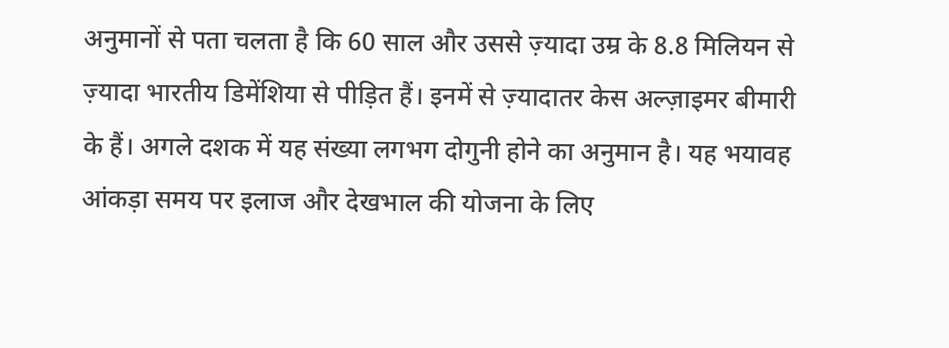अनुमानों से पता चलता है कि 60 साल और उससे ज़्यादा उम्र के 8.8 मिलियन से ज़्यादा भारतीय डिमेंशिया से पीड़ित हैं। इनमें से ज़्यादातर केस अल्ज़ाइमर बीमारी के हैं। अगले दशक में यह संख्या लगभग दोगुनी होने का अनुमान है। यह भयावह आंकड़ा समय पर इलाज और देखभाल की योजना के लिए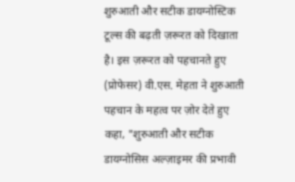शुरुआती और सटीक डायग्नोस्टिक टूल्स की बढ़ती ज़रूरत को दिखाता है। इस ज़रूरत को पहचानते हुए (प्रोफेसर) वी.एस. मेहता ने शुरुआती पहचान के महत्व पर ज़ोर देते हुए कहा, "शुरुआती और सटीक डायग्नोसिस अल्ज़ाइमर की प्रभावी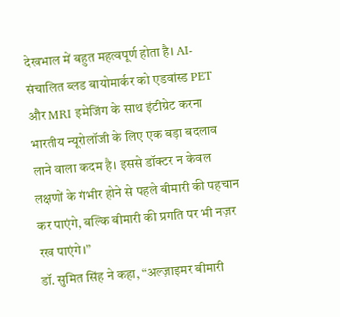देखभाल में बहुत महत्वपूर्ण होता है। AI-संचालित ब्लड बायोमार्कर को एडवांस्ड PET और MRI इमेजिंग के साथ इंटीग्रेट करना भारतीय न्यूरोलॉजी के लिए एक बड़ा बदलाव लाने वाला कदम है। इससे डॉक्टर न केवल लक्षणों के गंभीर होने से पहले बीमारी की पहचान कर पाएंगे, बल्कि बीमारी की प्रगति पर भी नज़र रख पाएंगे।”
डॉ. सुमित सिंह ने कहा, “अल्ज़ाइमर बीमारी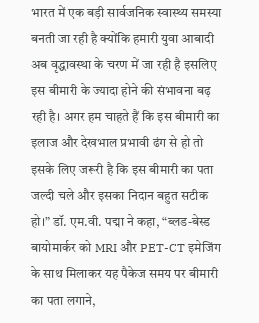भारत में एक बड़ी सार्वजनिक स्वास्थ्य समस्या बनती जा रही है क्योंकि हमारी युवा आबादी अब वृद्धावस्था के चरण में जा रही है इसलिए इस बीमारी के ज्यादा होने की संभावना बढ़ रही है। अगर हम चाहते हैं कि इस बीमारी का इलाज और देखभाल प्रभावी ढंग से हो तो इसके लिए जरूरी है कि इस बीमारी का पता जल्दी चले और इसका निदान बहुत सटीक हो।” डॉ. एम.वी. पद्मा ने कहा, “ब्लड-बेस्ड बायोमार्कर को MRI और PET-CT इमेजिंग के साथ मिलाकर यह पैकेज समय पर बीमारी का पता लगाने,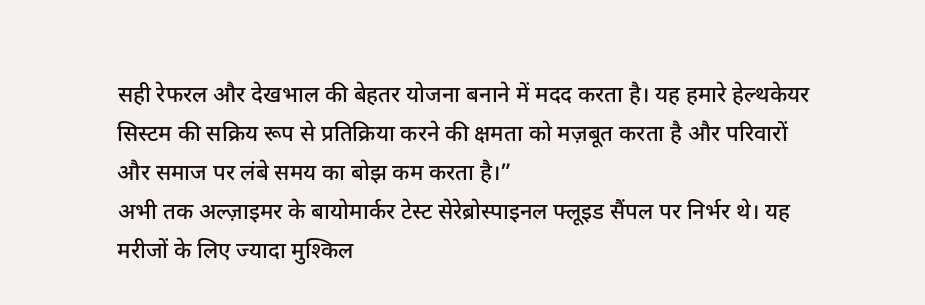सही रेफरल और देखभाल की बेहतर योजना बनाने में मदद करता है। यह हमारे हेल्थकेयर सिस्टम की सक्रिय रूप से प्रतिक्रिया करने की क्षमता को मज़बूत करता है और परिवारों और समाज पर लंबे समय का बोझ कम करता है।”
अभी तक अल्ज़ाइमर के बायोमार्कर टेस्ट सेरेब्रोस्पाइनल फ्लूइड सैंपल पर निर्भर थे। यह मरीजों के लिए ज्यादा मुश्किल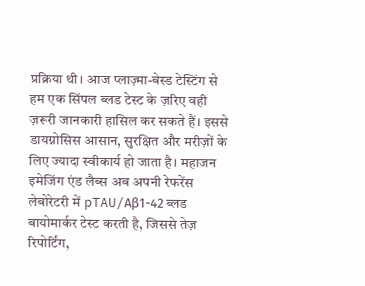प्रक्रिया थी। आज प्लाज़्मा-बेस्ड टेस्टिंग से हम एक सिंपल ब्लड टेस्ट के ज़रिए वही ज़रूरी जानकारी हासिल कर सकते हैं। इससे डायग्नोसिस आसान, सुरक्षित और मरीज़ों के लिए ज्यादा स्वीकार्य हो जाता है। महाजन इमेजिंग एंड लैब्स अब अपनी रेफरेंस लेबोरेटरी में pTAU/Aβ1-42 ब्लड बायोमार्कर टेस्ट करती है, जिससे तेज़ रिपोर्टिंग,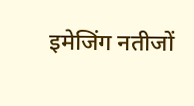इमेजिंग नतीजों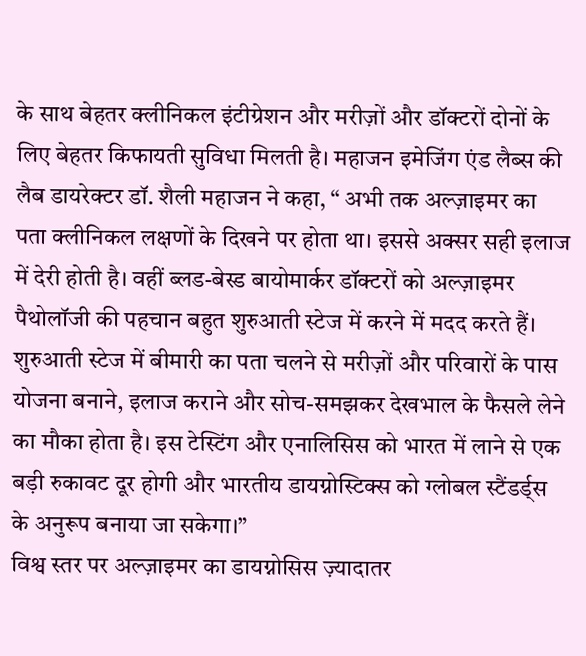के साथ बेहतर क्लीनिकल इंटीग्रेशन और मरीज़ों और डॉक्टरों दोनों के लिए बेहतर किफायती सुविधा मिलती है। महाजन इमेजिंग एंड लैब्स की लैब डायरेक्टर डॉ. शैली महाजन ने कहा, “ अभी तक अल्ज़ाइमर का पता क्लीनिकल लक्षणों के दिखने पर होता था। इससे अक्सर सही इलाज में देरी होती है। वहीं ब्लड-बेस्ड बायोमार्कर डॉक्टरों को अल्ज़ाइमर पैथोलॉजी की पहचान बहुत शुरुआती स्टेज में करने में मदद करते हैं। शुरुआती स्टेज में बीमारी का पता चलने से मरीज़ों और परिवारों के पास योजना बनाने, इलाज कराने और सोच-समझकर देखभाल के फैसले लेने का मौका होता है। इस टेस्टिंग और एनालिसिस को भारत में लाने से एक बड़ी रुकावट दूर होगी और भारतीय डायग्नोस्टिक्स को ग्लोबल स्टैंडर्ड्स के अनुरूप बनाया जा सकेगा।”
विश्व स्तर पर अल्ज़ाइमर का डायग्नोसिस ज़्यादातर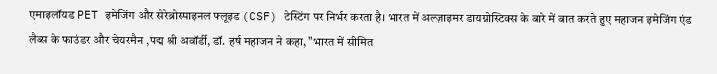एमाइलॉयड PET इमेजिंग और सेरेब्रोस्पाइनल फ्लूइड (CSF) टेस्टिंग पर निर्भर करता है। भारत में अल्ज़ाइमर डायग्नोस्टिक्स के बारे में बात करते हुए महाजन इमेजिंग एंड लैब्स के फाउंडर और चेयरमैन ,पद्म श्री अवॉर्डी, डॉ. हर्ष महाजन ने कहा, "भारत में सीमित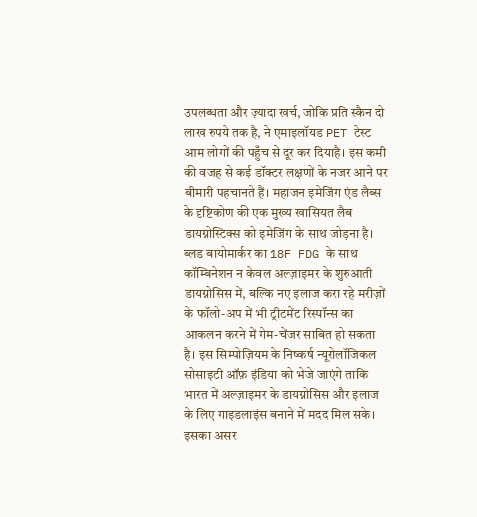उपलब्धता और ज़्यादा खर्च, जोकि प्रति स्कैन दो लाख रुपये तक है, ने एमाइलॉयड PET टेस्ट आम लोगों की पहुँच से दूर कर दियाहै। इस कमी की वजह से कई डॉक्टर लक्षणों के नजर आने पर बीमारी पहचानते हैं। महाजन इमेजिंग एंड लैब्स के दृष्टिकोण की एक मुख्य खासियत लैब डायग्नोस्टिक्स को इमेजिंग के साथ जोड़ना है। ब्लड बायोमार्कर का 18F FDG के साथ कॉम्बिनेशन न केवल अल्ज़ाइमर के शुरुआती डायग्नोसिस में, बल्कि नए इलाज करा रहे मरीज़ों के फॉलो-अप में भी ट्रीटमेंट रिस्पॉन्स का आकलन करने में गेम-चेंजर साबित हो सकता है। इस सिम्पोज़ियम के निष्कर्ष न्यूरोलॉजिकल सोसाइटी ऑफ़ इंडिया को भेजे जाएंगे ताकि भारत में अल्ज़ाइमर के डायग्नोसिस और इलाज के लिए गाइडलाइंस बनाने में मदद मिल सके। इसका असर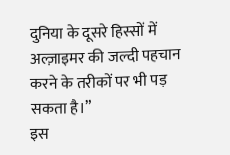दुनिया के दूसरे हिस्सों में अल्ज़ाइमर की जल्दी पहचान करने के तरीकों पर भी पड़ सकता है।”
इस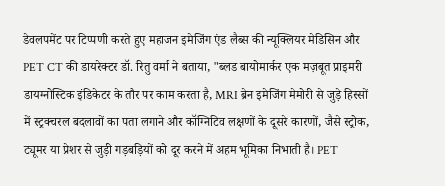डेवलपमेंट पर टिप्पणी करते हुए महाजन इमेजिंग एंड लैब्स की न्यूक्लियर मेडिसिन और PET CT की डायरेक्टर डॉ. रितु वर्मा ने बताया, "ब्लड बायोमार्कर एक मज़बूत प्राइमरी डायग्नोस्टिक इंडिकेटर के तौर पर काम करता है, MRI ब्रेन इमेजिंग मेमोरी से जुड़े हिस्सों में स्ट्रक्चरल बदलावों का पता लगाने और कॉग्निटिव लक्षणों के दूसरे कारणों, जैसे स्ट्रोक, ट्यूमर या प्रेशर से जुड़ी गड़बड़ियों को दूर करने में अहम भूमिका निभाती है। PET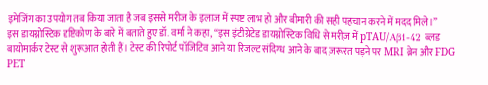इमेजिंग का उपयोग तब किया जाता है जब इससे मरीज के इलाज में स्पष्ट लाभ हो और बीमारी की सही पहचान करने में मदद मिले।”
इस डायग्नोस्टिक दृष्टिकोण के बारे में बताते हुए डॉ. वर्मा ने कहा, “इस इंटीग्रेटेड डायग्नोस्टिक विधि से मरीज़ में pTAU/Aβ1-42 ब्लड बायोमार्कर टेस्ट से शुरूआत होती हैं। टेस्ट की रिपोर्ट पॉजिटिव आने या रिजल्ट संदिग्ध आने के बाद ज़रूरत पड़ने पर MRI ब्रेन और FDG PET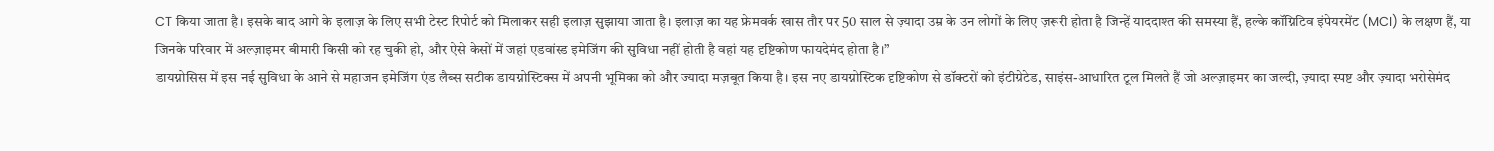CT किया जाता है। इसके बाद आगे के इलाज़ के लिए सभी टेस्ट रिपोर्ट को मिलाकर सही इलाज़ सुझाया जाता है। इलाज़ का यह फ्रेमवर्क खास तौर पर 50 साल से ज़्यादा उम्र के उन लोगों के लिए ज़रूरी होता है जिन्हें याददाश्त की समस्या हैं, हल्के कॉग्निटिव इंपेयरमेंट (MCI) के लक्षण हैं, या जिनके परिवार में अल्ज़ाइमर बीमारी किसी को रह चुकी हो, और ऐसे केसों में जहां एडवांस्ड इमेजिंग की सुविधा नहीं होती है वहां यह दृष्टिकोण फायदेमंद होता है।”
डायग्नोसिस में इस नई सुविधा के आने से महाजन इमेजिंग एंड लैब्स सटीक डायग्नोस्टिक्स में अपनी भूमिका को और ज्यादा मज़बूत किया है। इस नए डायग्नोस्टिक दृष्टिकोण से डॉक्टरों को इंटीग्रेटेड, साइंस-आधारित टूल मिलते हैं जो अल्ज़ाइमर का जल्दी, ज़्यादा स्पष्ट और ज़्यादा भरोसेमंद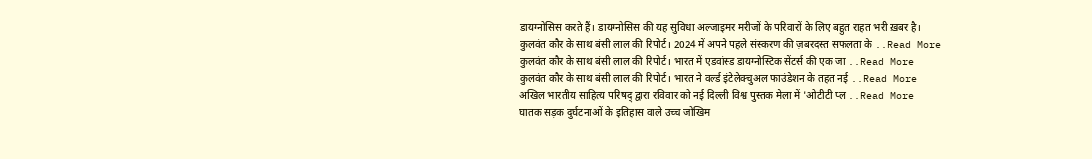डायग्नोसिस करते हैं। डायग्नोसिस की यह सुविधा अल्जाइमर मरीजों के परिवारों के लिए बहुत राहत भरी ख़बर है।
कुलवंत कौर के साथ बंसी लाल की रिपोर्ट। 2024 में अपने पहले संस्करण की ज़बरदस्त सफलता के ..Read More
कुलवंत कौर के साथ बंसी लाल की रिपोर्ट। भारत में एडवांस्ड डायग्नोस्टिक सेंटर्स की एक जा ..Read More
कुलवंत कौर के साथ बंसी लाल की रिपोर्ट। भारत ने वर्ल्ड इंटेलेक्चुअल फाउंडेशन के तहत नई ..Read More
अखिल भारतीय साहित्य परिषद् द्वारा रविवार को नई दिल्ली विश्व पुस्तक मेला में 'ओटीटी प्ल ..Read More
घातक सड़क दुर्घटनाओं के इतिहास वाले उच्च जोखिम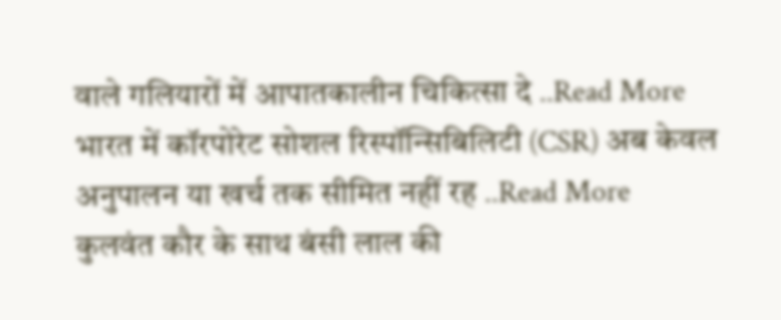वाले गलियारों में आपातकालीन चिकित्सा दे ..Read More
भारत में कॉरपोरेट सोशल रिस्पॉन्सिबिलिटी (CSR) अब केवल अनुपालन या खर्च तक सीमित नहीं रह ..Read More
कुलवंत कौर के साथ बंसी लाल की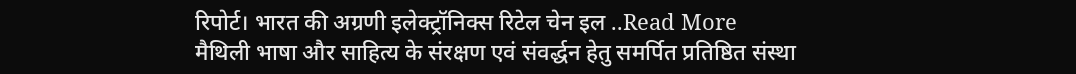रिपोर्ट। भारत की अग्रणी इलेक्ट्रॉनिक्स रिटेल चेन इल ..Read More
मैथिली भाषा और साहित्य के संरक्षण एवं संवर्द्धन हेतु समर्पित प्रतिष्ठित संस्था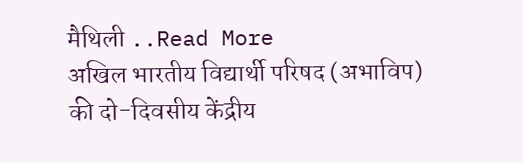मैथिली ..Read More
अखिल भारतीय विद्यार्थी परिषद (अभाविप) की दो-दिवसीय केंद्रीय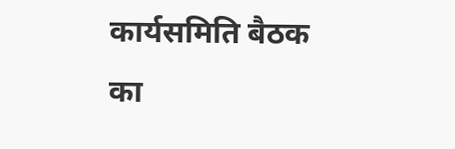कार्यसमिति बैठक का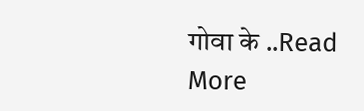गोवा के ..Read More